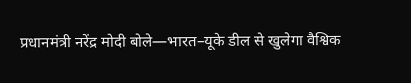प्रधानमंत्री नरेंद्र मोदी बोले—भारत–यूके डील से खुलेगा वैश्विक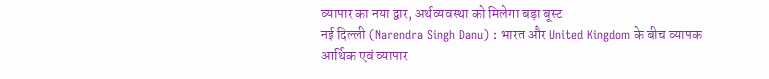व्यापार का नया द्वार, अर्थव्यवस्था को मिलेगा बड़ा बूस्ट
नई दिल्ली (Narendra Singh Danu) : भारत और United Kingdom के बीच व्यापक आर्थिक एवं व्यापार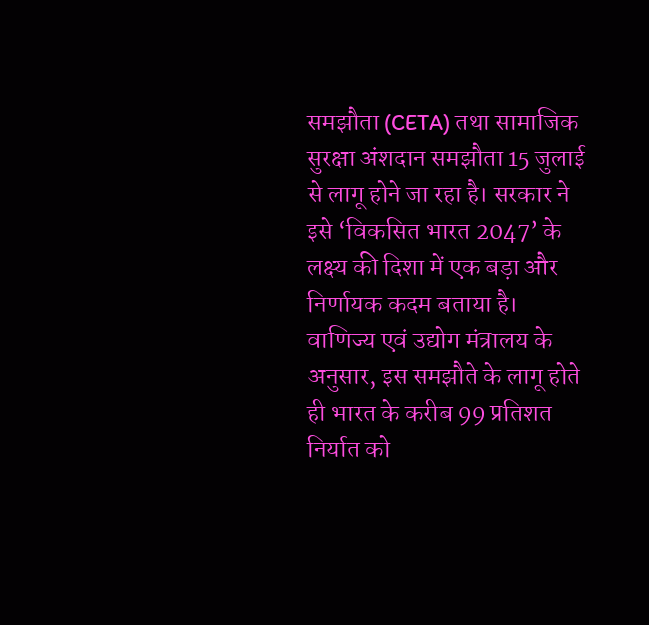समझौता (CETA) तथा सामाजिक सुरक्षा अंशदान समझौता 15 जुलाई से लागू होने जा रहा है। सरकार ने इसे ‘विकसित भारत 2047’ के लक्ष्य की दिशा में एक बड़ा और निर्णायक कदम बताया है।
वाणिज्य एवं उद्योग मंत्रालय के अनुसार, इस समझौते के लागू होते ही भारत के करीब 99 प्रतिशत निर्यात को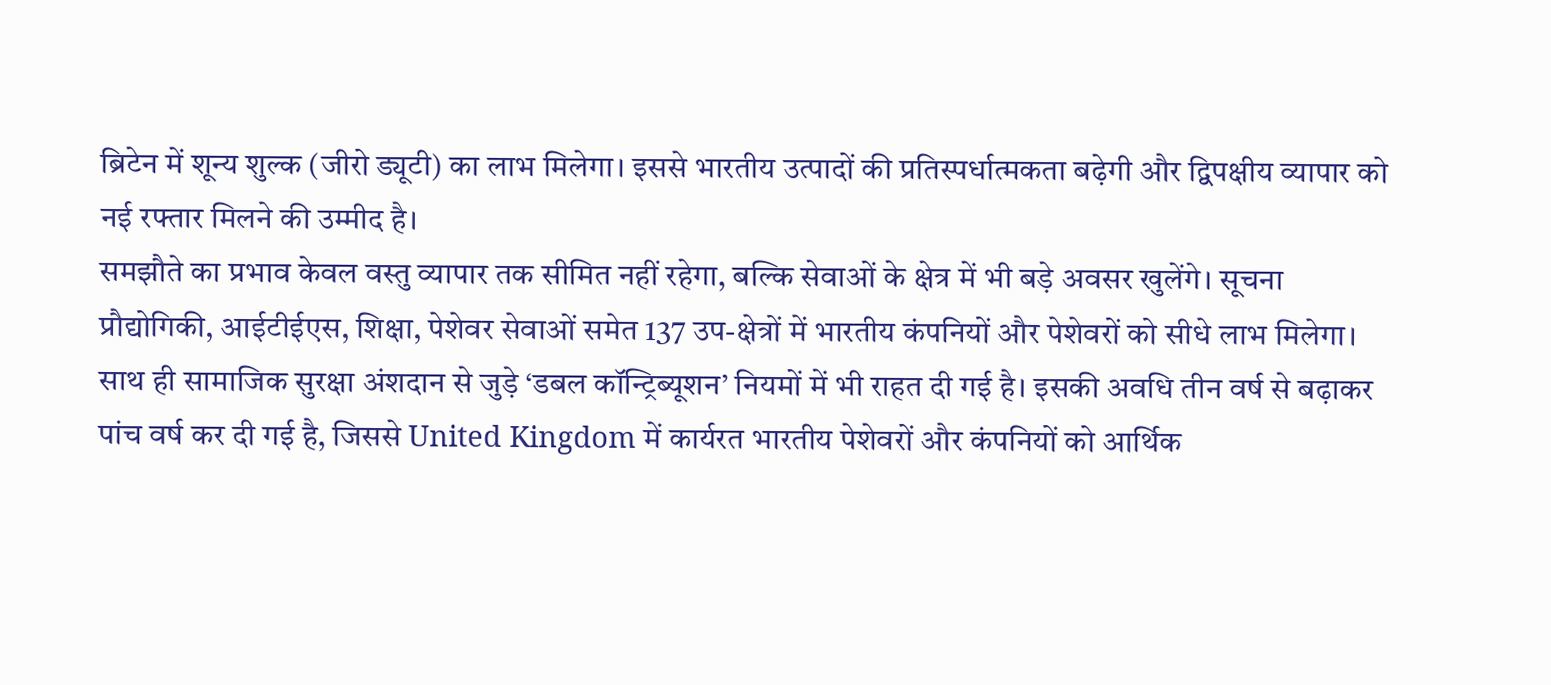ब्रिटेन में शून्य शुल्क (जीरो ड्यूटी) का लाभ मिलेगा। इससे भारतीय उत्पादों की प्रतिस्पर्धात्मकता बढ़ेगी और द्विपक्षीय व्यापार को नई रफ्तार मिलने की उम्मीद है।
समझौते का प्रभाव केवल वस्तु व्यापार तक सीमित नहीं रहेगा, बल्कि सेवाओं के क्षेत्र में भी बड़े अवसर खुलेंगे। सूचना प्रौद्योगिकी, आईटीईएस, शिक्षा, पेशेवर सेवाओं समेत 137 उप-क्षेत्रों में भारतीय कंपनियों और पेशेवरों को सीधे लाभ मिलेगा।
साथ ही सामाजिक सुरक्षा अंशदान से जुड़े ‘डबल कॉन्ट्रिब्यूशन’ नियमों में भी राहत दी गई है। इसकी अवधि तीन वर्ष से बढ़ाकर पांच वर्ष कर दी गई है, जिससे United Kingdom में कार्यरत भारतीय पेशेवरों और कंपनियों को आर्थिक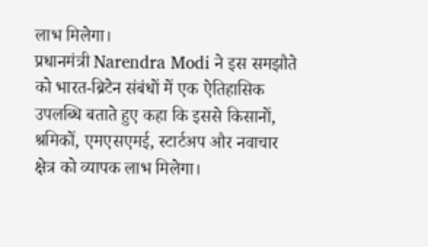लाभ मिलेगा।
प्रधानमंत्री Narendra Modi ने इस समझौते को भारत-ब्रिटेन संबंधों में एक ऐतिहासिक उपलब्धि बताते हुए कहा कि इससे किसानों, श्रमिकों, एमएसएमई, स्टार्टअप और नवाचार क्षेत्र को व्यापक लाभ मिलेगा।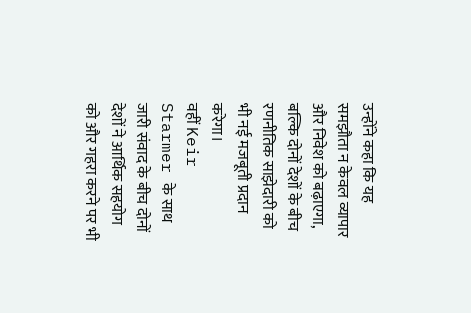उन्होंने कहा कि यह समझौता न केवल व्यापार और निवेश को बढ़ाएगा, बल्कि दोनों देशों के बीच रणनीतिक साझेदारी को भी नई मजबूती प्रदान करेगा।
वहीं Keir Starmer के साथ जारी संवाद के बीच दोनों देशों ने आर्थिक सहयोग को और गहरा करने पर भी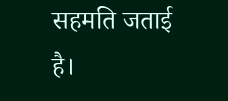सहमति जताई है।